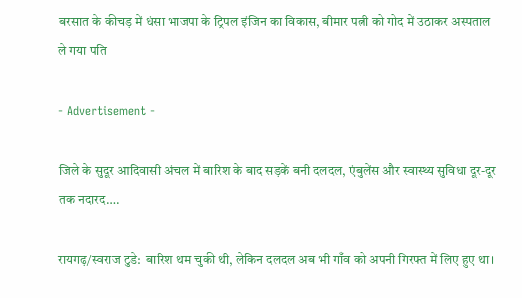बरसात के कीचड़ में धंसा भाजपा के ट्रिपल इंजिन का विकास, बीमार पत्नी को गोद में उठाकर अस्पताल ले गया पति

- Advertisement -

जिले के सुदूर आदिवासी अंचल में बारिश के बाद सड़कें बनी दलदल, एंबुलेंस और स्वास्थ्य सुविधा दूर-दूर तक नदारद….

रायगढ़/स्वराज टुडे:  बारिश थम चुकी थी, लेकिन दलदल अब भी गाँव को अपनी गिरफ्त में लिए हुए था।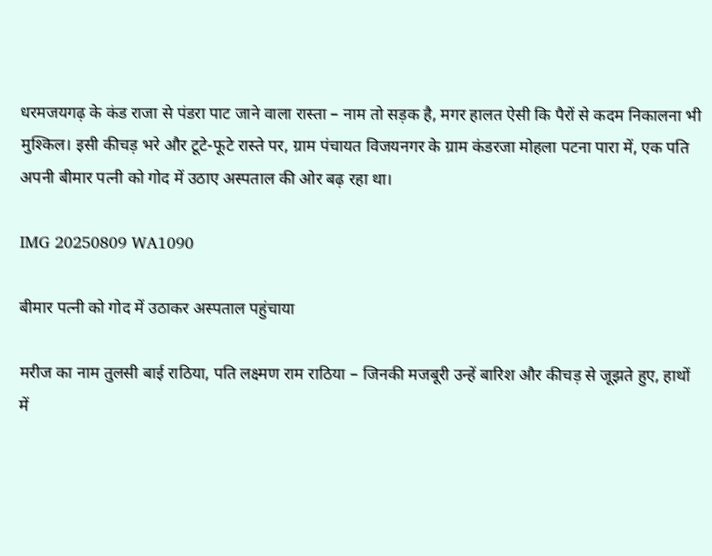धरमजयगढ़ के कंड राजा से पंडरा पाट जाने वाला रास्ता – नाम तो सड़क है, मगर हालत ऐसी कि पैरों से कदम निकालना भी मुश्किल। इसी कीचड़ भरे और टूटे-फूटे रास्ते पर, ग्राम पंचायत विजयनगर के ग्राम कंडरजा मोहला पटना पारा में, एक पति अपनी बीमार पत्नी को गोद में उठाए अस्पताल की ओर बढ़ रहा था।

IMG 20250809 WA1090

बीमार पत्नी को गोद में उठाकर अस्पताल पहुंचाया

मरीज का नाम तुलसी बाई राठिया, पति लक्ष्मण राम राठिया – जिनकी मजबूरी उन्हें बारिश और कीचड़ से जूझते हुए, हाथों में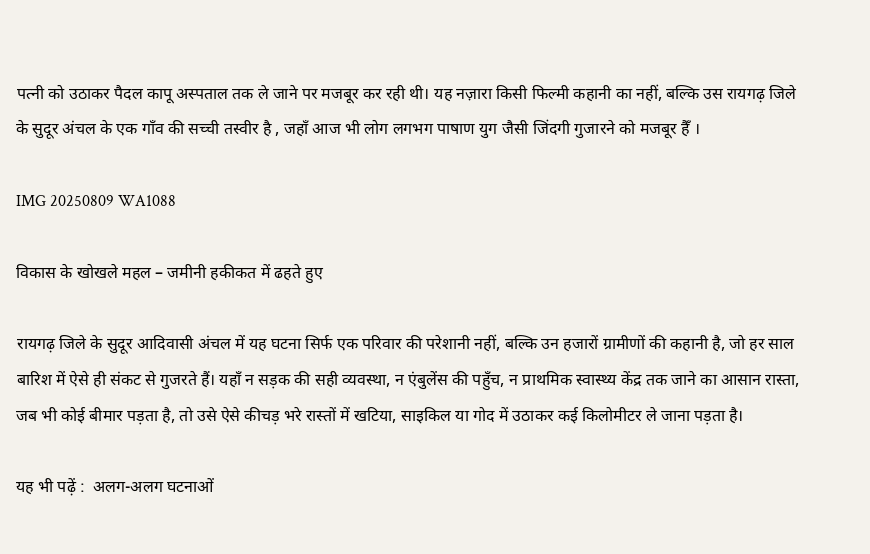पत्नी को उठाकर पैदल कापू अस्पताल तक ले जाने पर मजबूर कर रही थी। यह नज़ारा किसी फिल्मी कहानी का नहीं, बल्कि उस रायगढ़ जिले के सुदूर अंचल के एक गाँव की सच्ची तस्वीर है , जहाँ आज भी लोग लगभग पाषाण युग जैसी जिंदगी गुजारने को मजबूर हैँ ।

IMG 20250809 WA1088

विकास के खोखले महल – जमीनी हकीकत में ढहते हुए

रायगढ़ जिले के सुदूर आदिवासी अंचल में यह घटना सिर्फ एक परिवार की परेशानी नहीं, बल्कि उन हजारों ग्रामीणों की कहानी है, जो हर साल बारिश में ऐसे ही संकट से गुजरते हैं। यहाँ न सड़क की सही व्यवस्था, न एंबुलेंस की पहुँच, न प्राथमिक स्वास्थ्य केंद्र तक जाने का आसान रास्ता, जब भी कोई बीमार पड़ता है, तो उसे ऐसे कीचड़ भरे रास्तों में खटिया, साइकिल या गोद में उठाकर कई किलोमीटर ले जाना पड़ता है।

यह भी पढ़ें :  अलग-अलग घटनाओं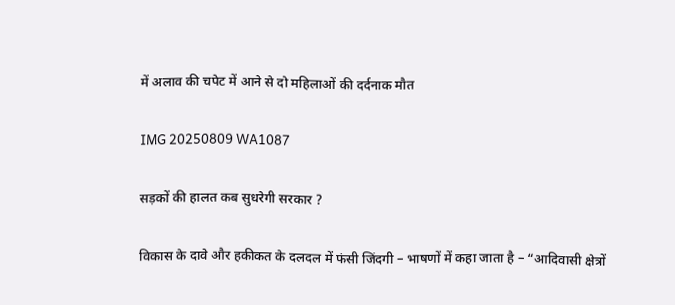में अलाव की चपेट में आने से दो महिलाओं की दर्दनाक मौत

IMG 20250809 WA1087

सड़कों की हालत कब सुधरेगी सरकार ?

विकास के दावे और हकीकत के दलदल में फंसी जिंदगी – भाषणों में कहा जाता है – “आदिवासी क्षेत्रों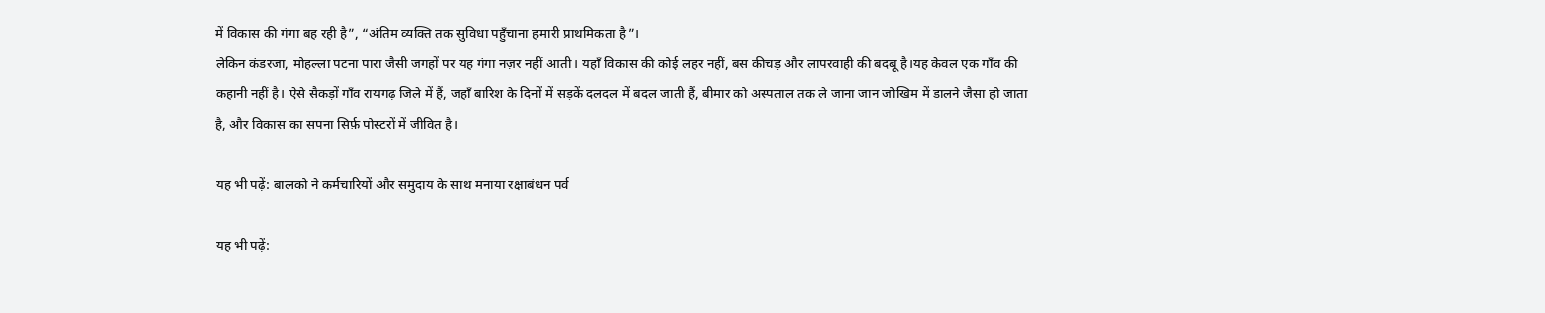में विकास की गंगा बह रही है”, “अंतिम व्यक्ति तक सुविधा पहुँचाना हमारी प्राथमिकता है”।
लेकिन कंडरजा, मोहल्ला पटना पारा जैसी जगहों पर यह गंगा नज़र नहीं आती। यहाँ विकास की कोई लहर नहीं, बस कीचड़ और लापरवाही की बदबू है।यह केवल एक गाँव की कहानी नहीं है। ऐसे सैकड़ों गाँव रायगढ़ जिले में हैं, जहाँ बारिश के दिनों में सड़कें दलदल में बदल जाती हैं, बीमार को अस्पताल तक ले जाना जान जोखिम में डालने जैसा हो जाता है, और विकास का सपना सिर्फ़ पोस्टरों में जीवित है।

यह भी पढ़ें: बालको ने कर्मचारियों और समुदाय के साथ मनाया रक्षाबंधन पर्व

यह भी पढ़ें: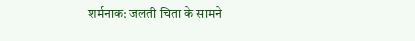शर्मनाक: जलती चिता के सामने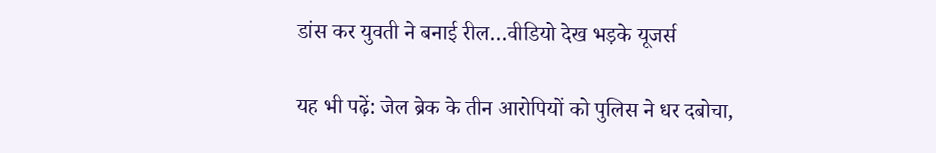डांस कर युवती ने बनाई रील…वीडियो देख भड़के यूजर्स

यह भी पढ़ें: जेल ब्रेक के तीन आरोपियों को पुलिस ने धर दबोचा,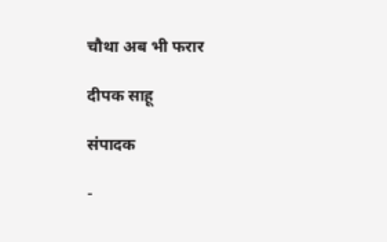चौथा अब भी फरार

दीपक साहू

संपादक

-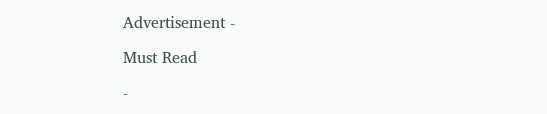Advertisement -

Must Read

-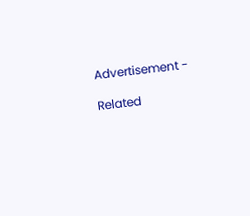Advertisement -

Related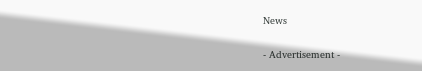News

- Advertisement -